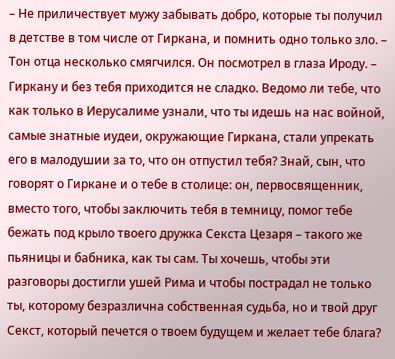– Не приличествует мужу забывать добро, которые ты получил в детстве в том числе от Гиркана, и помнить одно только зло. – Тон отца несколько смягчился. Он посмотрел в глаза Ироду. – Гиркану и без тебя приходится не сладко. Ведомо ли тебе, что как только в Иерусалиме узнали, что ты идешь на нас войной, самые знатные иудеи, окружающие Гиркана, стали упрекать его в малодушии за то, что он отпустил тебя? Знай, сын, что говорят о Гиркане и о тебе в столице: он, первосвященник, вместо того, чтобы заключить тебя в темницу, помог тебе бежать под крыло твоего дружка Секста Цезаря – такого же пьяницы и бабника, как ты сам. Ты хочешь, чтобы эти разговоры достигли ушей Рима и чтобы пострадал не только ты, которому безразлична собственная судьба, но и твой друг Секст, который печется о твоем будущем и желает тебе блага?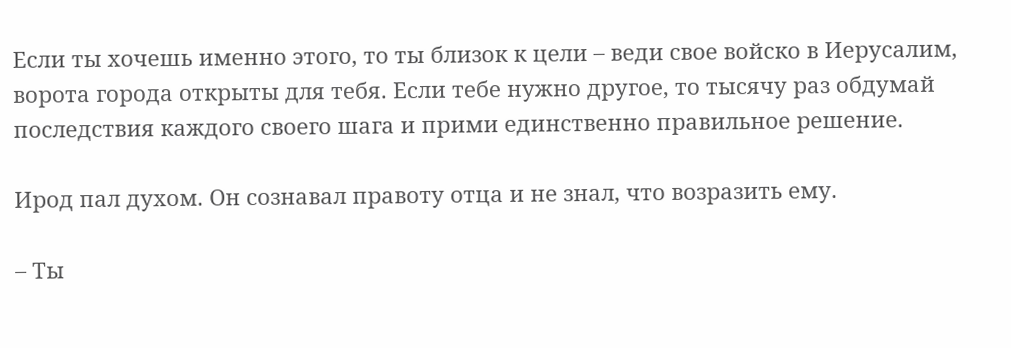Если ты хочешь именно этого, то ты близок к цели – веди свое войско в Иерусалим, ворота города открыты для тебя. Если тебе нужно другое, то тысячу раз обдумай последствия каждого своего шага и прими единственно правильное решение.

Ирод пал духом. Он сознавал правоту отца и не знал, что возразить ему.

– Ты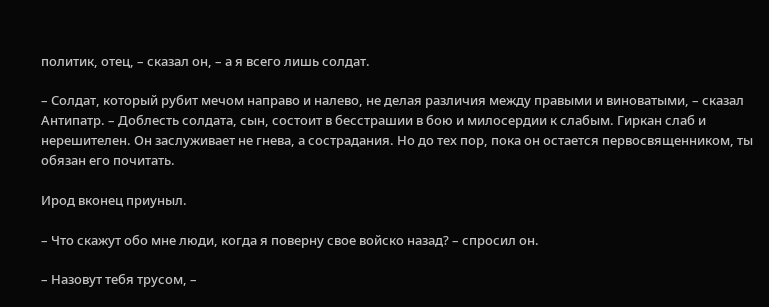политик, отец, – сказал он, – а я всего лишь солдат.

– Солдат, который рубит мечом направо и налево, не делая различия между правыми и виноватыми, – сказал Антипатр. – Доблесть солдата, сын, состоит в бесстрашии в бою и милосердии к слабым. Гиркан слаб и нерешителен. Он заслуживает не гнева, а сострадания. Но до тех пор, пока он остается первосвященником, ты обязан его почитать.

Ирод вконец приуныл.

– Что скажут обо мне люди, когда я поверну свое войско назад? – спросил он.

– Назовут тебя трусом, –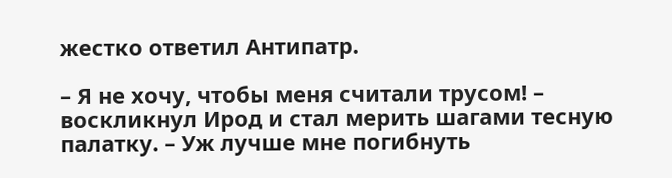жестко ответил Антипатр.

– Я не хочу, чтобы меня считали трусом! – воскликнул Ирод и стал мерить шагами тесную палатку. – Уж лучше мне погибнуть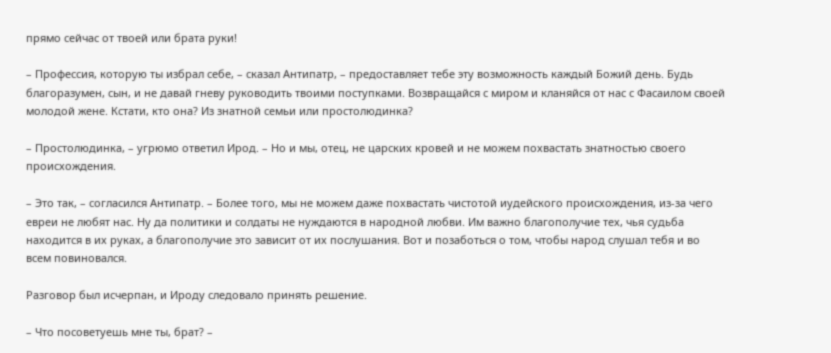прямо сейчас от твоей или брата руки!

– Профессия, которую ты избрал себе, – сказал Антипатр, – предоставляет тебе эту возможность каждый Божий день. Будь благоразумен, сын, и не давай гневу руководить твоими поступками. Возвращайся с миром и кланяйся от нас с Фасаилом своей молодой жене. Кстати, кто она? Из знатной семьи или простолюдинка?

– Простолюдинка, – угрюмо ответил Ирод. – Но и мы, отец, не царских кровей и не можем похвастать знатностью своего происхождения.

– Это так, – согласился Антипатр. – Более того, мы не можем даже похвастать чистотой иудейского происхождения, из-за чего евреи не любят нас. Ну да политики и солдаты не нуждаются в народной любви. Им важно благополучие тех, чья судьба находится в их руках, а благополучие это зависит от их послушания. Вот и позаботься о том, чтобы народ слушал тебя и во всем повиновался.

Разговор был исчерпан, и Ироду следовало принять решение.

– Что посоветуешь мне ты, брат? –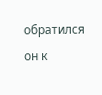обратился он к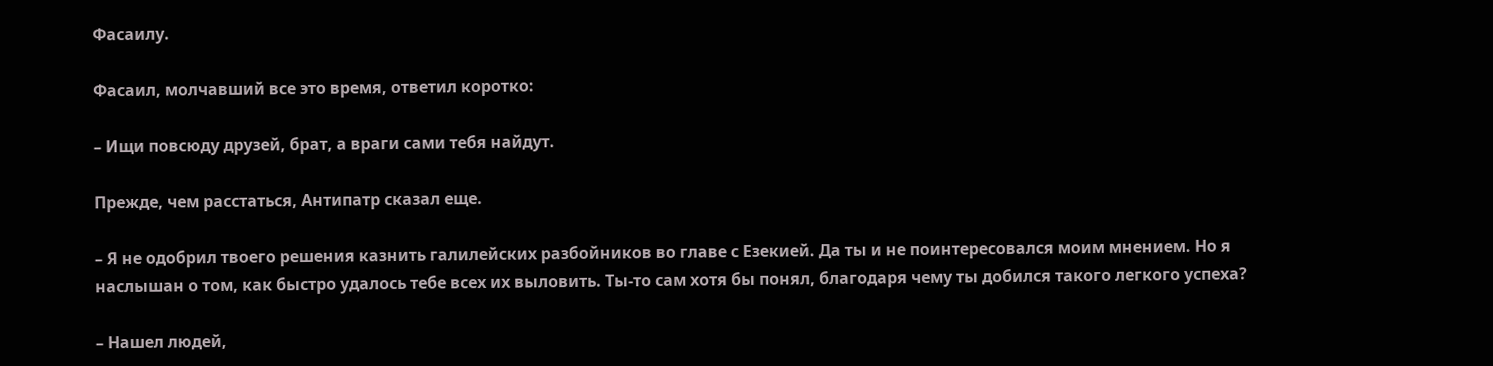Фасаилу.

Фасаил, молчавший все это время, ответил коротко:

– Ищи повсюду друзей, брат, а враги сами тебя найдут.

Прежде, чем расстаться, Антипатр сказал еще.

– Я не одобрил твоего решения казнить галилейских разбойников во главе с Езекией. Да ты и не поинтересовался моим мнением. Но я наслышан о том, как быстро удалось тебе всех их выловить. Ты-то сам хотя бы понял, благодаря чему ты добился такого легкого успеха?

– Нашел людей,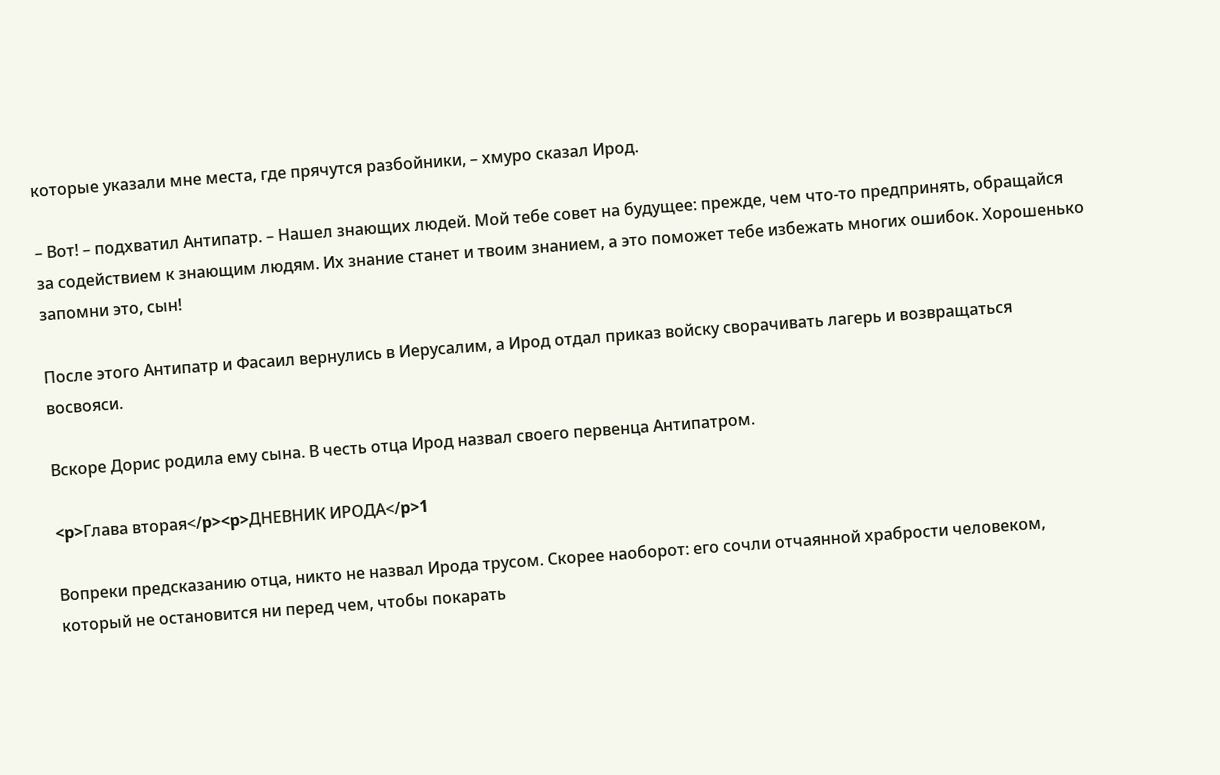которые указали мне места, где прячутся разбойники, – хмуро сказал Ирод.

– Вот! – подхватил Антипатр. – Нашел знающих людей. Мой тебе совет на будущее: прежде, чем что-то предпринять, обращайся за содействием к знающим людям. Их знание станет и твоим знанием, а это поможет тебе избежать многих ошибок. Хорошенько запомни это, сын!

После этого Антипатр и Фасаил вернулись в Иерусалим, а Ирод отдал приказ войску сворачивать лагерь и возвращаться восвояси.

Вскоре Дорис родила ему сына. В честь отца Ирод назвал своего первенца Антипатром.

<p>Глава вторая</p><p>ДНЕВНИК ИРОДА</p>1

Вопреки предсказанию отца, никто не назвал Ирода трусом. Скорее наоборот: его сочли отчаянной храбрости человеком, который не остановится ни перед чем, чтобы покарать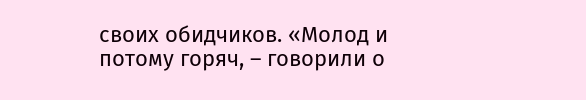своих обидчиков. «Молод и потому горяч, – говорили о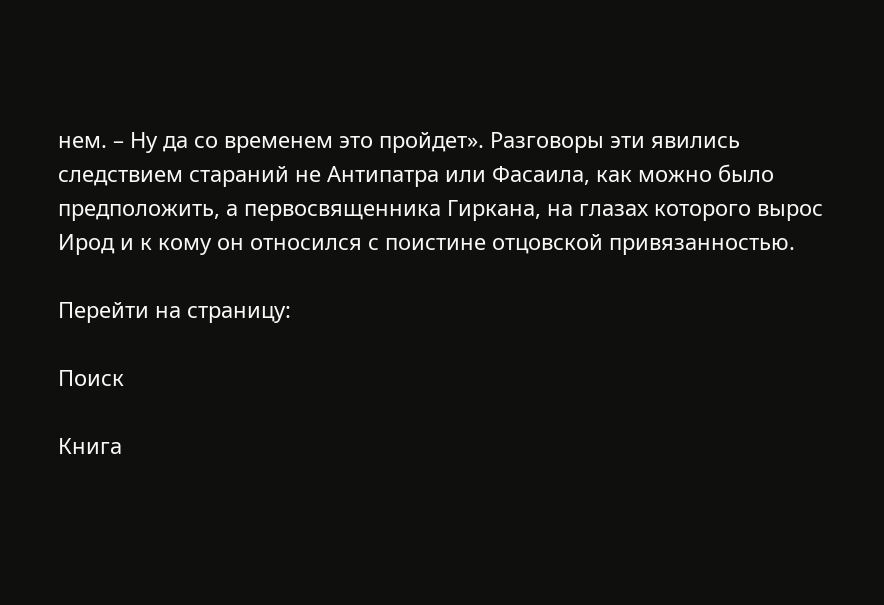нем. – Ну да со временем это пройдет». Разговоры эти явились следствием стараний не Антипатра или Фасаила, как можно было предположить, а первосвященника Гиркана, на глазах которого вырос Ирод и к кому он относился с поистине отцовской привязанностью.

Перейти на страницу:

Поиск

Книга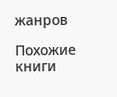жанров

Похожие книги